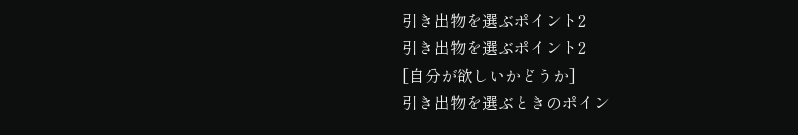引き出物を選ぶポイント2
引き出物を選ぶポイント2
[自分が欲しいかどうか]
引き出物を選ぶときのポイン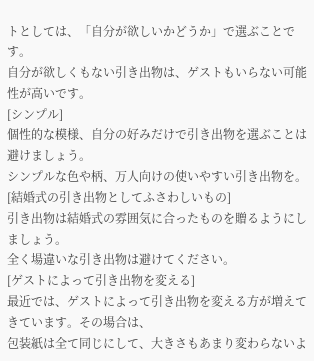トとしては、「自分が欲しいかどうか」で選ぶことです。
自分が欲しくもない引き出物は、ゲストもいらない可能性が高いです。
[シンプル]
個性的な模様、自分の好みだけで引き出物を選ぶことは避けましょう。
シンプルな色や柄、万人向けの使いやすい引き出物を。
[結婚式の引き出物としてふさわしいもの]
引き出物は結婚式の雰囲気に合ったものを贈るようにしましょう。
全く場違いな引き出物は避けてください。
[ゲストによって引き出物を変える]
最近では、ゲストによって引き出物を変える方が増えてきています。その場合は、
包装紙は全て同じにして、大きさもあまり変わらないよ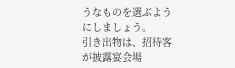うなものを選ぶようにしましょう。
引き出物は、招待客が披露宴会場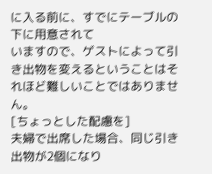に入る前に、すでにテーブルの下に用意されて
いますので、ゲストによって引き出物を変えるということはそれほど難しいことではありません。
[ちょっとした配慮を]
夫婦で出席した場合、同じ引き出物が2個になり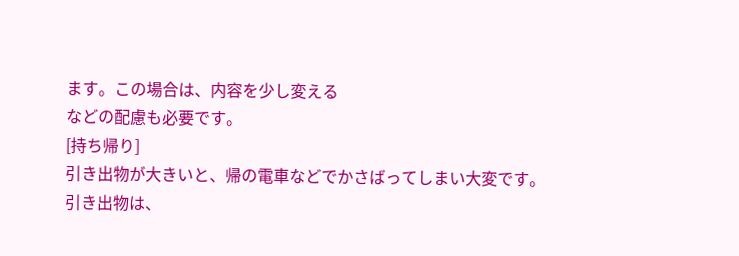ます。この場合は、内容を少し変える
などの配慮も必要です。
[持ち帰り]
引き出物が大きいと、帰の電車などでかさばってしまい大変です。
引き出物は、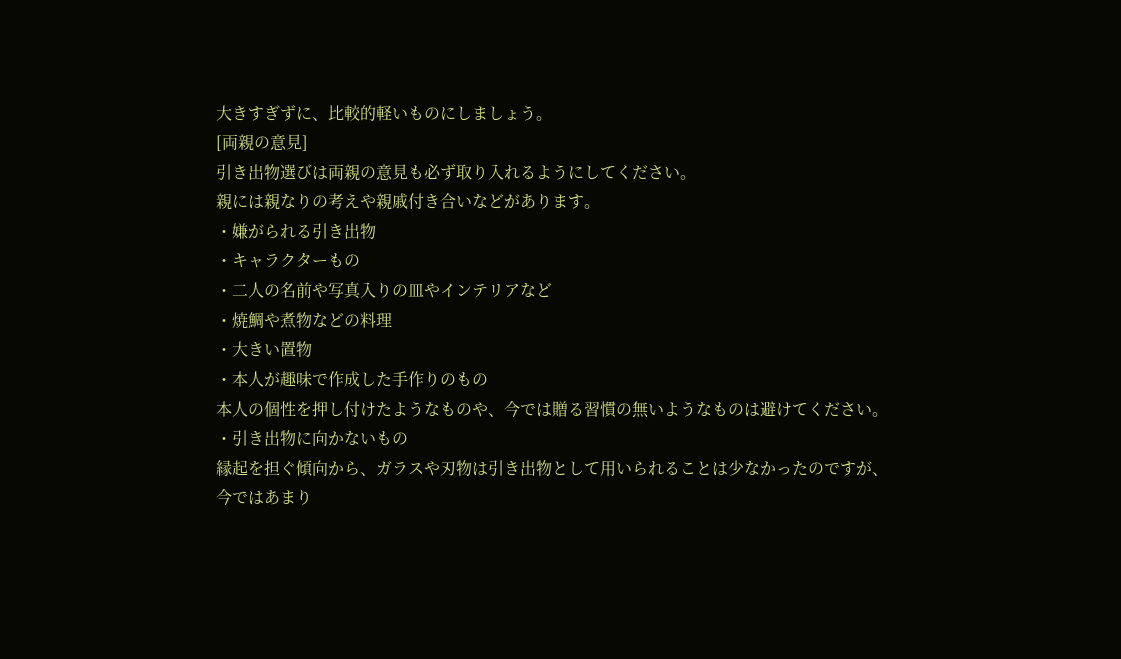大きすぎずに、比較的軽いものにしましょう。
[両親の意見]
引き出物選びは両親の意見も必ず取り入れるようにしてください。
親には親なりの考えや親戚付き合いなどがあります。
・嫌がられる引き出物
・キャラクターもの
・二人の名前や写真入りの皿やインテリアなど
・焼鯛や煮物などの料理
・大きい置物
・本人が趣味で作成した手作りのもの
本人の個性を押し付けたようなものや、今では贈る習慣の無いようなものは避けてください。
・引き出物に向かないもの
縁起を担ぐ傾向から、ガラスや刃物は引き出物として用いられることは少なかったのですが、
今ではあまり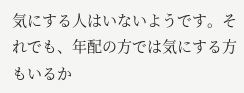気にする人はいないようです。それでも、年配の方では気にする方もいるか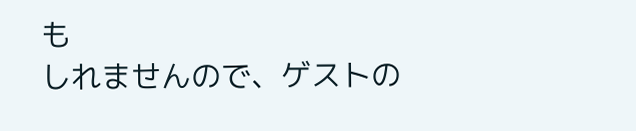も
しれませんので、ゲストの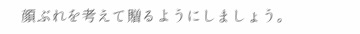顔ぶれを考えて贈るようにしましょう。